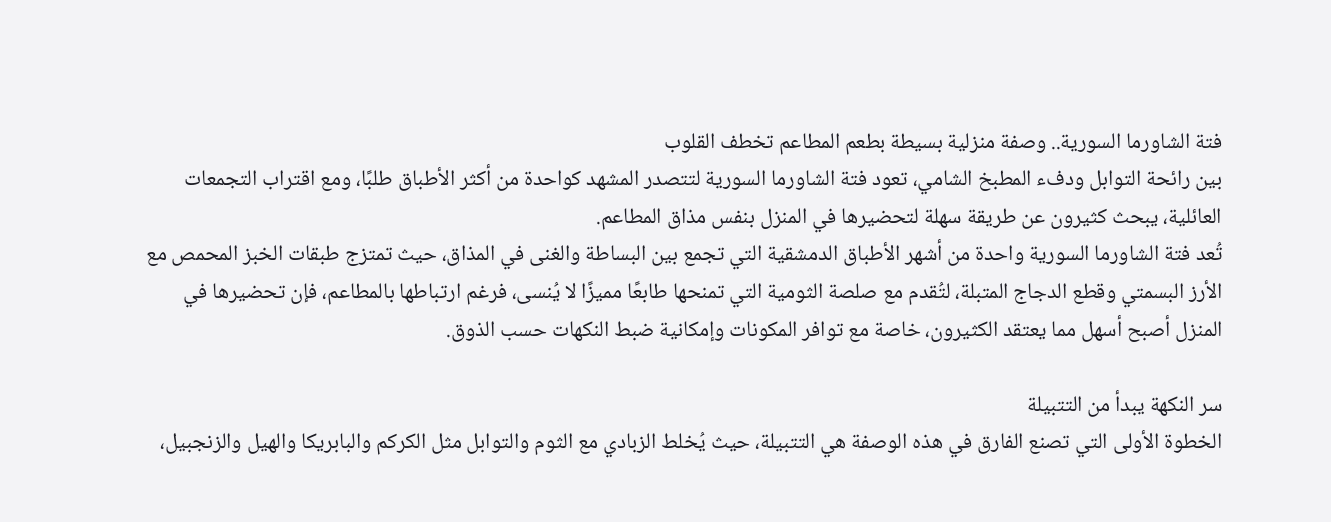فتة الشاورما السورية.. وصفة منزلية بسيطة بطعم المطاعم تخطف القلوب
بين رائحة التوابل ودفء المطبخ الشامي، تعود فتة الشاورما السورية لتتصدر المشهد كواحدة من أكثر الأطباق طلبًا، ومع اقتراب التجمعات العائلية، يبحث كثيرون عن طريقة سهلة لتحضيرها في المنزل بنفس مذاق المطاعم.
تُعد فتة الشاورما السورية واحدة من أشهر الأطباق الدمشقية التي تجمع بين البساطة والغنى في المذاق، حيث تمتزج طبقات الخبز المحمص مع الأرز البسمتي وقطع الدجاج المتبلة، لتُقدم مع صلصة الثومية التي تمنحها طابعًا مميزًا لا يُنسى، فرغم ارتباطها بالمطاعم، فإن تحضيرها في المنزل أصبح أسهل مما يعتقد الكثيرون، خاصة مع توافر المكونات وإمكانية ضبط النكهات حسب الذوق.

سر النكهة يبدأ من التتبيلة
الخطوة الأولى التي تصنع الفارق في هذه الوصفة هي التتبيلة، حيث يُخلط الزبادي مع الثوم والتوابل مثل الكركم والبابريكا والهيل والزنجبيل،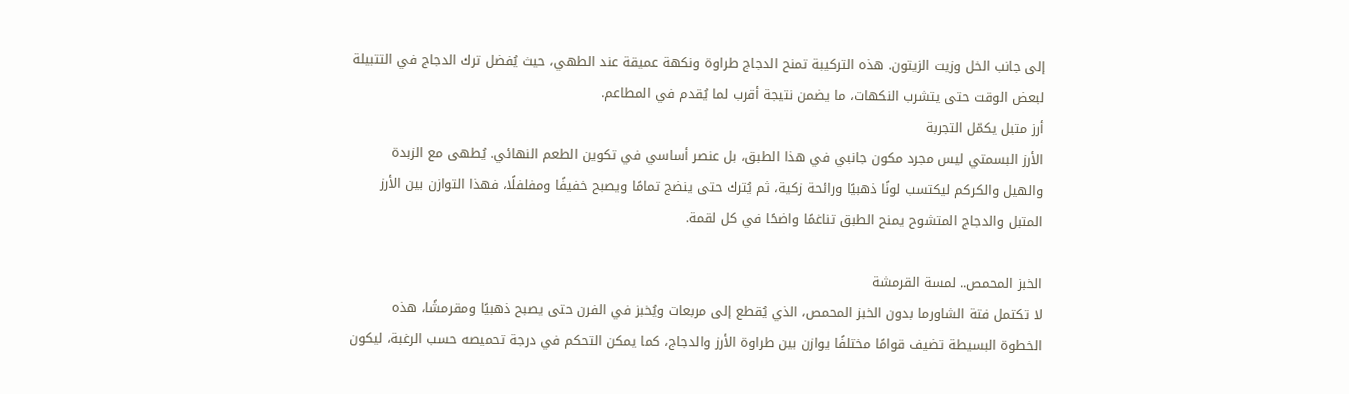إلى جانب الخل وزيت الزيتون. هذه التركيبة تمنح الدجاج طراوة ونكهة عميقة عند الطهي، حيث يُفضل ترك الدجاج في التتبيلة لبعض الوقت حتى يتشرب النكهات، ما يضمن نتيجة أقرب لما يُقدم في المطاعم.
أرز متبل يكمّل التجربة
الأرز البسمتي ليس مجرد مكون جانبي في هذا الطبق، بل عنصر أساسي في تكوين الطعم النهائي. يُطهى مع الزبدة والهيل والكركم ليكتسب لونًا ذهبيًا ورائحة زكية، ثم يُترك حتى ينضج تمامًا ويصبح خفيفًا ومفلفلًا، فهذا التوازن بين الأرز المتبل والدجاج المتشوح يمنح الطبق تناغمًا واضحًا في كل لقمة.

الخبز المحمص.. لمسة القرمشة
لا تكتمل فتة الشاورما بدون الخبز المحمص، الذي يُقطع إلى مربعات ويُخبز في الفرن حتى يصبح ذهبيًا ومقرمشًا، هذه الخطوة البسيطة تضيف قوامًا مختلفًا يوازن بين طراوة الأرز والدجاج، كما يمكن التحكم في درجة تحميصه حسب الرغبة، ليكون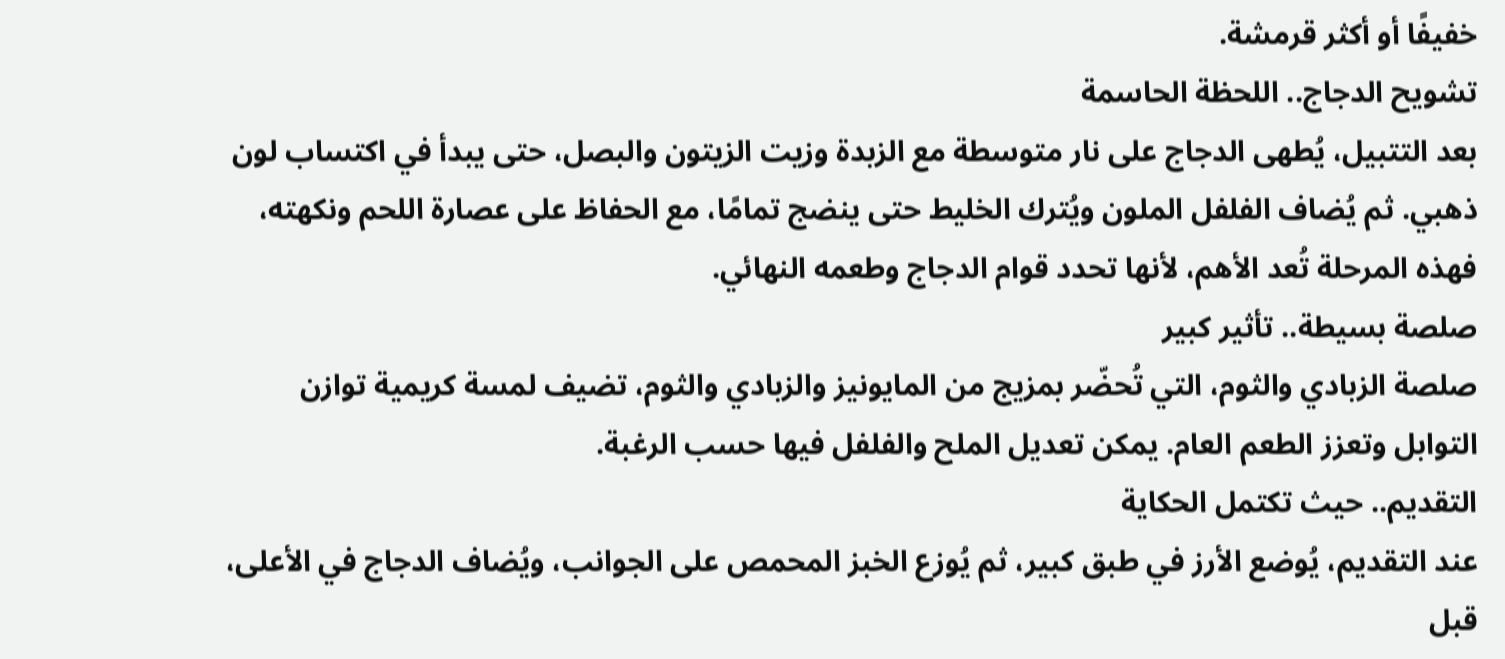خفيفًا أو أكثر قرمشة.
تشويح الدجاج.. اللحظة الحاسمة
بعد التتبيل، يُطهى الدجاج على نار متوسطة مع الزبدة وزيت الزيتون والبصل، حتى يبدأ في اكتساب لون ذهبي. ثم يُضاف الفلفل الملون ويُترك الخليط حتى ينضج تمامًا، مع الحفاظ على عصارة اللحم ونكهته، فهذه المرحلة تُعد الأهم، لأنها تحدد قوام الدجاج وطعمه النهائي.
صلصة بسيطة.. تأثير كبير
صلصة الزبادي والثوم، التي تُحضّر بمزيج من المايونيز والزبادي والثوم، تضيف لمسة كريمية توازن التوابل وتعزز الطعم العام. يمكن تعديل الملح والفلفل فيها حسب الرغبة.
التقديم.. حيث تكتمل الحكاية
عند التقديم، يُوضع الأرز في طبق كبير، ثم يُوزع الخبز المحمص على الجوانب، ويُضاف الدجاج في الأعلى، قبل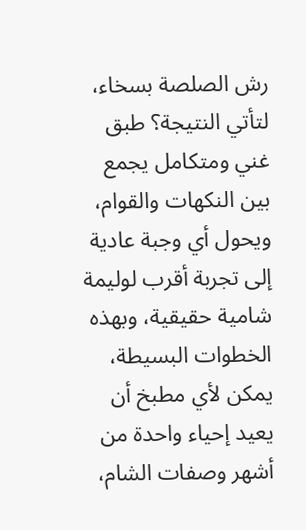رش الصلصة بسخاء، لتأتي النتيجة؟ طبق غني ومتكامل يجمع بين النكهات والقوام، ويحول أي وجبة عادية إلى تجربة أقرب لوليمة شامية حقيقية، وبهذه الخطوات البسيطة، يمكن لأي مطبخ أن يعيد إحياء واحدة من أشهر وصفات الشام،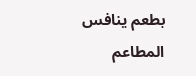بطعم ينافس المطاعم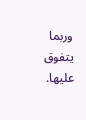وربما يتفوق عليها.